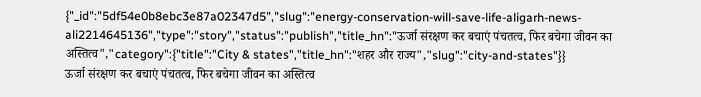{"_id":"5df54e0b8ebc3e87a02347d5","slug":"energy-conservation-will-save-life-aligarh-news-ali2214645136","type":"story","status":"publish","title_hn":"ऊर्जा संरक्षण कर बचाएं पंचतत्व, फिर बचेगा जीवन का अस्तित्व","category":{"title":"City & states","title_hn":"शहर और राज्य","slug":"city-and-states"}}
ऊर्जा संरक्षण कर बचाएं पंचतत्व, फिर बचेगा जीवन का अस्तित्व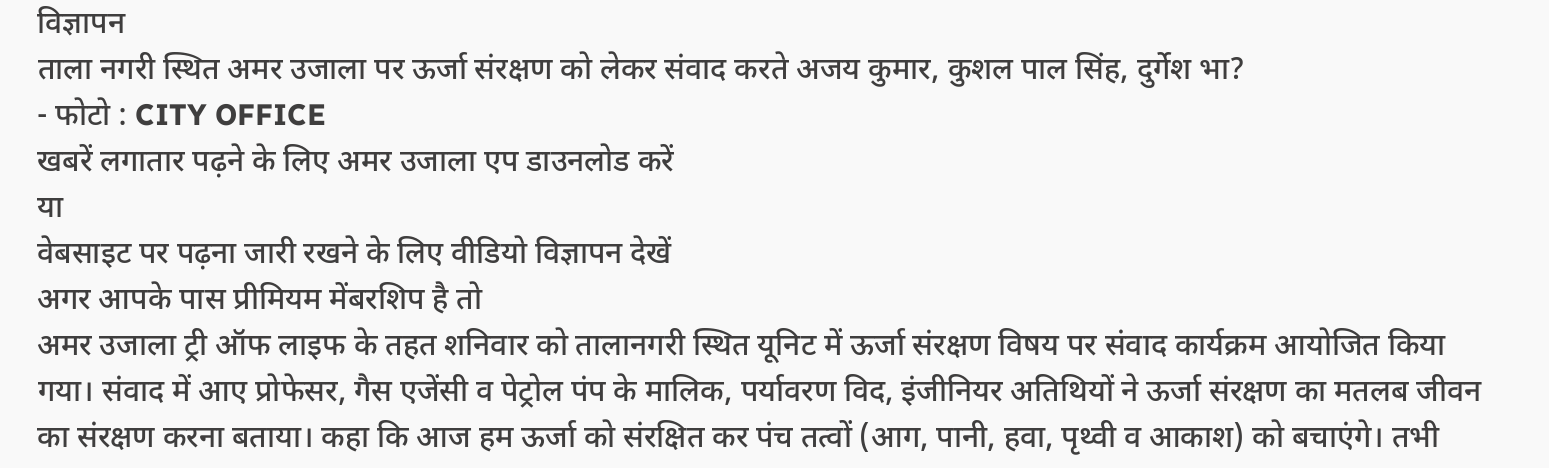विज्ञापन
ताला नगरी स्थित अमर उजाला पर ऊर्जा संरक्षण को लेकर संवाद करते अजय कुमार, कुशल पाल सिंह, दुर्गेश भा?
- फोटो : CITY OFFICE
खबरें लगातार पढ़ने के लिए अमर उजाला एप डाउनलोड करें
या
वेबसाइट पर पढ़ना जारी रखने के लिए वीडियो विज्ञापन देखें
अगर आपके पास प्रीमियम मेंबरशिप है तो
अमर उजाला ट्री ऑफ लाइफ के तहत शनिवार को तालानगरी स्थित यूनिट में ऊर्जा संरक्षण विषय पर संवाद कार्यक्रम आयोजित किया गया। संवाद में आए प्रोफेसर, गैस एजेंसी व पेट्रोल पंप के मालिक, पर्यावरण विद, इंजीनियर अतिथियों ने ऊर्जा संरक्षण का मतलब जीवन का संरक्षण करना बताया। कहा कि आज हम ऊर्जा को संरक्षित कर पंच तत्वों (आग, पानी, हवा, पृथ्वी व आकाश) को बचाएंगे। तभी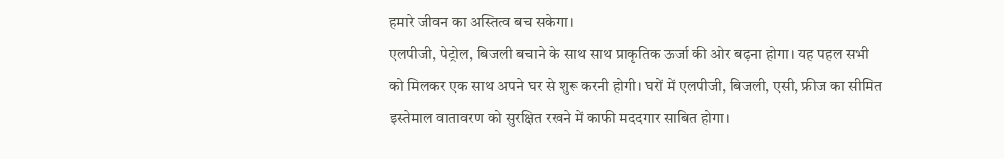हमारे जीवन का अस्तित्व बच सकेगा।
एलपीजी, पेट्रोल, बिजली बचाने के साथ साथ प्राकृतिक ऊर्जा की ओर बढ़ना होगा। यह पहल सभी को मिलकर एक साथ अपने घर से शुरू करनी होगी। घरों में एलपीजी, बिजली, एसी, फ्रीज का सीमित इस्तेमाल वातावरण को सुरक्षित रखने में काफी मददगार साबित होगा।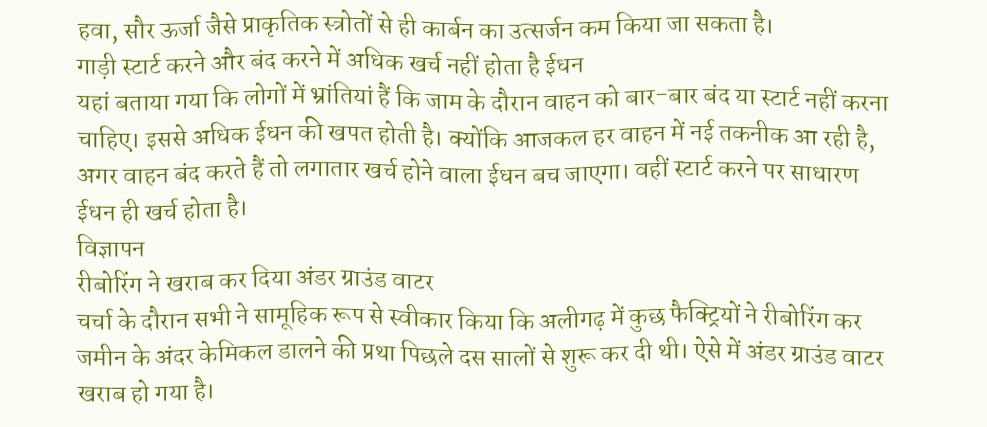हवा, सौर ऊर्जा जैसे प्राकृतिक स्त्रोतों से ही कार्बन का उत्सर्जन कम किया जा सकता है।
गाड़ी स्टार्ट करने और बंद करने में अधिक खर्च नहीं होता है ईधन
यहां बताया गया कि लोगों में भ्रांतियां हैं कि जाम के दौरान वाहन को बार-बार बंद या स्टार्ट नहीं करना चाहिए। इससे अधिक ईधन की खपत होती है। क्योंकि आजकल हर वाहन में नई तकनीक आ रही है, अगर वाहन बंद करते हैं तो लगातार खर्च होने वाला ईधन बच जाएगा। वहीं स्टार्ट करने पर साधारण ईधन ही खर्च होता है।
विज्ञापन
रीबोरिंग ने खराब कर दिया अंडर ग्राउंड वाटर
चर्चा के दौरान सभी ने सामूहिक रूप से स्वीकार किया कि अलीगढ़ में कुछ फैक्ट्रियों ने रीबोरिंग कर जमीन के अंदर केमिकल डालने की प्रथा पिछले दस सालों से शुरू कर दी थी। ऐसे में अंडर ग्राउंड वाटर खराब हो गया है।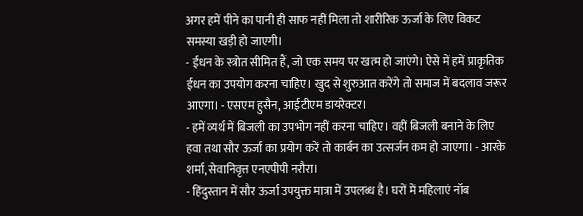अगर हमें पीने का पानी ही साफ नहीं मिला तो शारीरिक ऊर्जा के लिए विकट समस्या खड़ी हो जाएगी।
- ईधन के स्त्रोत सीमित हैं, जो एक समय पर खत्म हो जाएंगे। ऐसे में हमें प्राकृतिक ईधन का उपयोग करना चाहिए। खुद से शुरुआत करेंगे तो समाज में बदलाव जरूर आएगा। - एसएम हुसैन, आईटीएम डायरेक्टर।
- हमें व्यर्थ में बिजली का उपभोग नहीं करना चाहिए। वहीं बिजली बनाने के लिए हवा तथा सौर ऊर्जा का प्रयोग करें तो कार्बन का उत्सर्जन कम हो जाएगा। - आरके शर्मा, सेवानिवृत्त एनएपीपी नरौरा।
- हिंदुस्तान में सौर ऊर्जा उपयुक्त मात्रा में उपलब्ध है। घरों में महिलाएं नॉब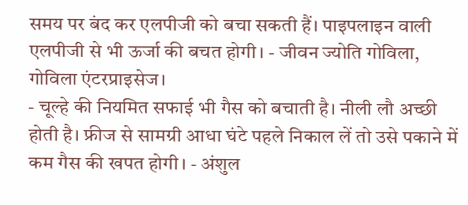समय पर बंद कर एलपीजी को बचा सकती हैं। पाइपलाइन वाली एलपीजी से भी ऊर्जा की बचत होगी। - जीवन ज्योति गोविला, गोविला एंटरप्राइसेज।
- चूल्हे की नियमित सफाई भी गैस को बचाती है। नीली लौ अच्छी होती है। फ्रीज से सामग्री आधा घंटे पहले निकाल लें तो उसे पकाने में कम गैस की खपत होगी। - अंशुल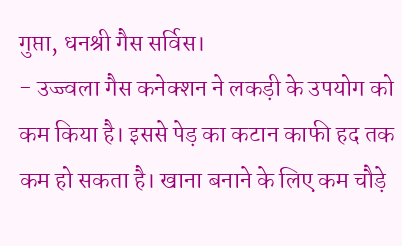गुप्ता, धनश्री गैस सर्विस।
- उज्ज्वला गैस कनेक्शन ने लकड़ी के उपयोग को कम किया है। इससे पेड़ का कटान काफी हद तक कम हो सकता है। खाना बनाने के लिए कम चौड़े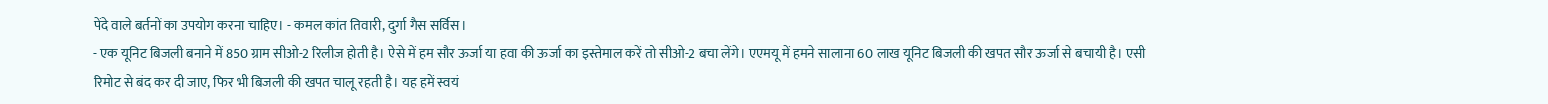पेंदे वाले बर्तनों का उपयोग करना चाहिए। - कमल कांत तिवारी, दुर्गा गैस सर्विस।
- एक यूनिट बिजली बनाने में 850 ग्राम सीओ-2 रिलीज होती है। ऐसे में हम सौर ऊर्जा या हवा की ऊर्जा का इस्तेमाल करें तो सीओ-2 बचा लेंगे। एएमयू में हमने सालाना 60 लाख यूनिट बिजली की खपत सौर ऊर्जा से बचायी है। एसी रिमोट से बंद कर दी जाए, फिर भी बिजली की खपत चालू रहती है। यह हमें स्वयं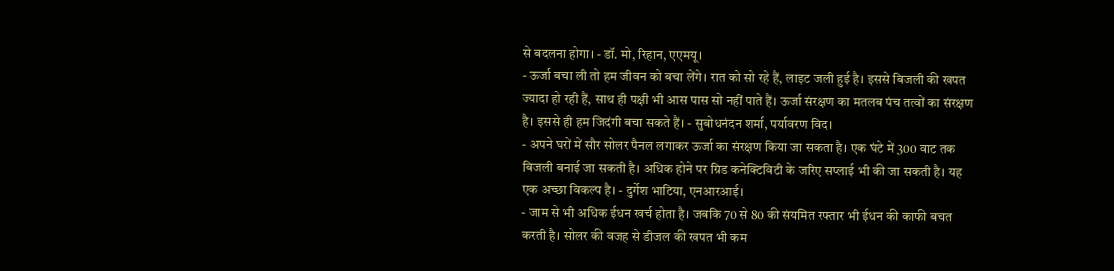से बदलना होगा। - डॉ. मो, रिहान, एएमयू।
- ऊर्जा बचा ली तो हम जीवन को बचा लेंगे। रात को सो रहे हैं, लाइट जली हुई है। इससे बिजली की खपत ज्यादा हो रही हैं, साथ ही पक्षी भी आस पास सो नहीं पाते हैं। ऊर्जा संरक्षण का मतलब पंच तत्वों का संरक्षण है। इससे ही हम जिदंगी बचा सकते हैं। - सुबोधनंदन शर्मा, पर्यावरण विद।
- अपने घरों में सौर सोलर पैनल लगाकर ऊर्जा का संरक्षण किया जा सकता है। एक घंटे में 300 वाट तक बिजली बनाई जा सकती है। अधिक होने पर ग्रिड कनेक्टिविटी के जरिए सप्लाई भी की जा सकती है। यह एक अच्छा विकल्प है। - दुर्गेश भाटिया, एनआरआई।
- जाम से भी अधिक ईधन खर्च होता है। जबकि 70 से 80 की संयमित रफ्तार भी ईधन की काफी बचत करती है। सोलर की वजह से डीजल की खपत भी कम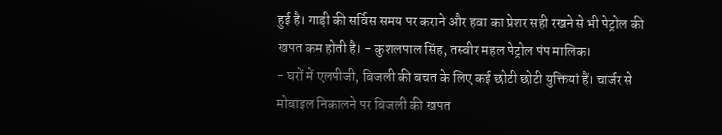हुई है। गाड़ी की सर्विस समय पर कराने और हवा का प्रेशर सही रखने से भी पेट्रोल की खपत कम होती है। - कुशलपाल सिंह, तस्वीर महल पेट्रोल पंप मालिक।
- घरों में एलपीजी, बिजली की बचत के लिए कई छोटी छोटी युक्तियां हैं। चार्जर से मोबाइल निकालने पर बिजली की खपत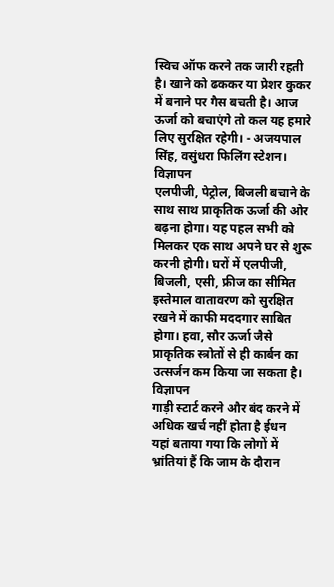स्विच ऑफ करने तक जारी रहती है। खाने को ढककर या प्रेशर कुकर में बनाने पर गैस बचती है। आज ऊर्जा को बचाएंगे तो कल यह हमारे लिए सुरक्षित रहेगी। - अजयपाल सिंह, वसुंधरा फिलिंग स्टेशन।
विज्ञापन
एलपीजी, पेट्रोल, बिजली बचाने के साथ साथ प्राकृतिक ऊर्जा की ओर बढ़ना होगा। यह पहल सभी को मिलकर एक साथ अपने घर से शुरू करनी होगी। घरों में एलपीजी, बिजली, एसी, फ्रीज का सीमित इस्तेमाल वातावरण को सुरक्षित रखने में काफी मददगार साबित होगा। हवा, सौर ऊर्जा जैसे प्राकृतिक स्त्रोतों से ही कार्बन का उत्सर्जन कम किया जा सकता है।
विज्ञापन
गाड़ी स्टार्ट करने और बंद करने में अधिक खर्च नहीं होता है ईधन
यहां बताया गया कि लोगों में भ्रांतियां हैं कि जाम के दौरान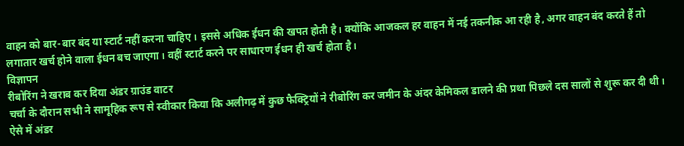वाहन को बार-बार बंद या स्टार्ट नहीं करना चाहिए। इससे अधिक ईधन की खपत होती है। क्योंकि आजकल हर वाहन में नई तकनीक आ रही है, अगर वाहन बंद करते हैं तो लगातार खर्च होने वाला ईधन बच जाएगा। वहीं स्टार्ट करने पर साधारण ईधन ही खर्च होता है।
विज्ञापन
रीबोरिंग ने खराब कर दिया अंडर ग्राउंड वाटर
चर्चा के दौरान सभी ने सामूहिक रूप से स्वीकार किया कि अलीगढ़ में कुछ फैक्ट्रियों ने रीबोरिंग कर जमीन के अंदर केमिकल डालने की प्रथा पिछले दस सालों से शुरू कर दी थी। ऐसे में अंडर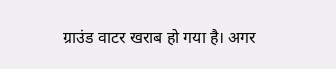ग्राउंड वाटर खराब हो गया है। अगर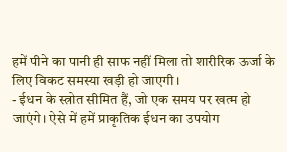हमें पीने का पानी ही साफ नहीं मिला तो शारीरिक ऊर्जा के लिए विकट समस्या खड़ी हो जाएगी।
- ईधन के स्त्रोत सीमित हैं, जो एक समय पर खत्म हो जाएंगे। ऐसे में हमें प्राकृतिक ईधन का उपयोग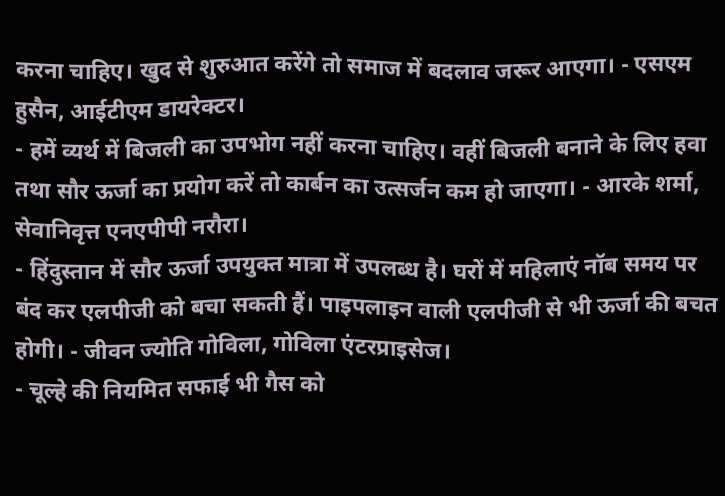करना चाहिए। खुद से शुरुआत करेंगे तो समाज में बदलाव जरूर आएगा। - एसएम हुसैन, आईटीएम डायरेक्टर।
- हमें व्यर्थ में बिजली का उपभोग नहीं करना चाहिए। वहीं बिजली बनाने के लिए हवा तथा सौर ऊर्जा का प्रयोग करें तो कार्बन का उत्सर्जन कम हो जाएगा। - आरके शर्मा, सेवानिवृत्त एनएपीपी नरौरा।
- हिंदुस्तान में सौर ऊर्जा उपयुक्त मात्रा में उपलब्ध है। घरों में महिलाएं नॉब समय पर बंद कर एलपीजी को बचा सकती हैं। पाइपलाइन वाली एलपीजी से भी ऊर्जा की बचत होगी। - जीवन ज्योति गोविला, गोविला एंटरप्राइसेज।
- चूल्हे की नियमित सफाई भी गैस को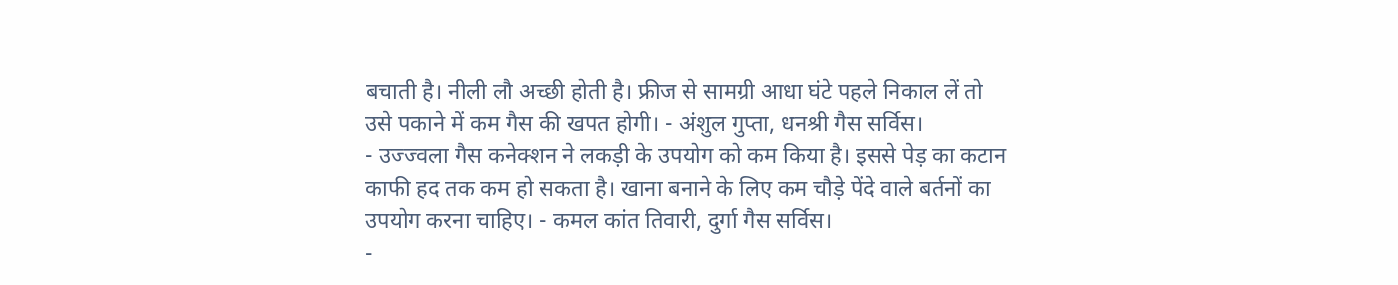बचाती है। नीली लौ अच्छी होती है। फ्रीज से सामग्री आधा घंटे पहले निकाल लें तो उसे पकाने में कम गैस की खपत होगी। - अंशुल गुप्ता, धनश्री गैस सर्विस।
- उज्ज्वला गैस कनेक्शन ने लकड़ी के उपयोग को कम किया है। इससे पेड़ का कटान काफी हद तक कम हो सकता है। खाना बनाने के लिए कम चौड़े पेंदे वाले बर्तनों का उपयोग करना चाहिए। - कमल कांत तिवारी, दुर्गा गैस सर्विस।
-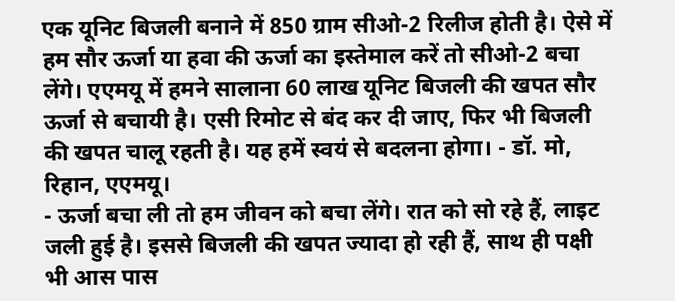एक यूनिट बिजली बनाने में 850 ग्राम सीओ-2 रिलीज होती है। ऐसे में हम सौर ऊर्जा या हवा की ऊर्जा का इस्तेमाल करें तो सीओ-2 बचा लेंगे। एएमयू में हमने सालाना 60 लाख यूनिट बिजली की खपत सौर ऊर्जा से बचायी है। एसी रिमोट से बंद कर दी जाए, फिर भी बिजली की खपत चालू रहती है। यह हमें स्वयं से बदलना होगा। - डॉ. मो, रिहान, एएमयू।
- ऊर्जा बचा ली तो हम जीवन को बचा लेंगे। रात को सो रहे हैं, लाइट जली हुई है। इससे बिजली की खपत ज्यादा हो रही हैं, साथ ही पक्षी भी आस पास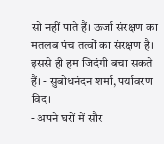सो नहीं पाते हैं। ऊर्जा संरक्षण का मतलब पंच तत्वों का संरक्षण है। इससे ही हम जिदंगी बचा सकते हैं। - सुबोधनंदन शर्मा, पर्यावरण विद।
- अपने घरों में सौर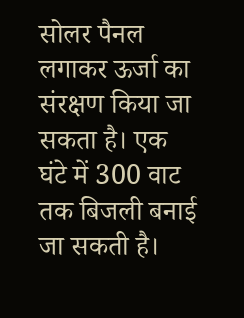सोलर पैनल लगाकर ऊर्जा का संरक्षण किया जा सकता है। एक घंटे में 300 वाट तक बिजली बनाई जा सकती है।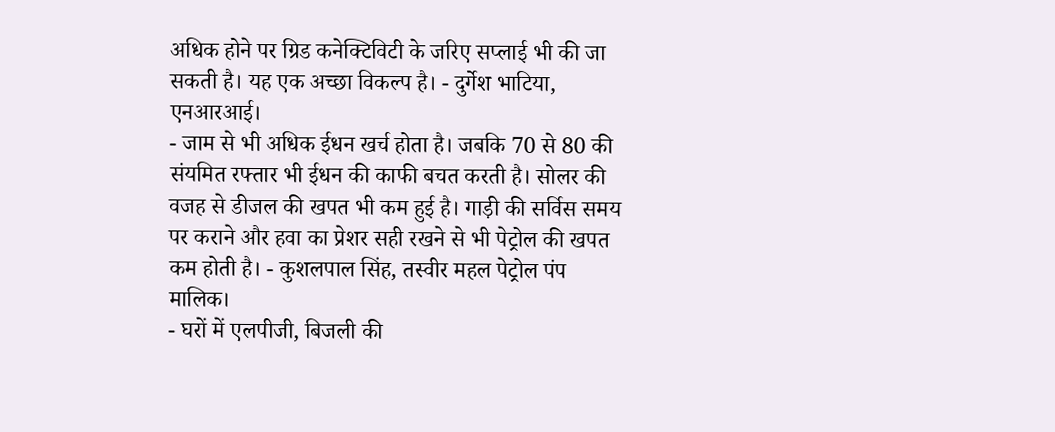अधिक होने पर ग्रिड कनेक्टिविटी के जरिए सप्लाई भी की जा सकती है। यह एक अच्छा विकल्प है। - दुर्गेश भाटिया, एनआरआई।
- जाम से भी अधिक ईधन खर्च होता है। जबकि 70 से 80 की संयमित रफ्तार भी ईधन की काफी बचत करती है। सोलर की वजह से डीजल की खपत भी कम हुई है। गाड़ी की सर्विस समय पर कराने और हवा का प्रेशर सही रखने से भी पेट्रोल की खपत कम होती है। - कुशलपाल सिंह, तस्वीर महल पेट्रोल पंप मालिक।
- घरों में एलपीजी, बिजली की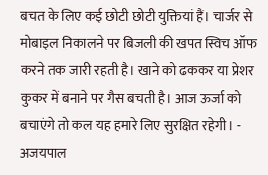बचत के लिए कई छोटी छोटी युक्तियां हैं। चार्जर से मोबाइल निकालने पर बिजली की खपत स्विच ऑफ करने तक जारी रहती है। खाने को ढककर या प्रेशर कुकर में बनाने पर गैस बचती है। आज ऊर्जा को बचाएंगे तो कल यह हमारे लिए सुरक्षित रहेगी। - अजयपाल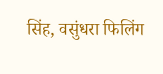सिंह, वसुंधरा फिलिंग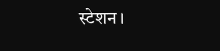स्टेशन।